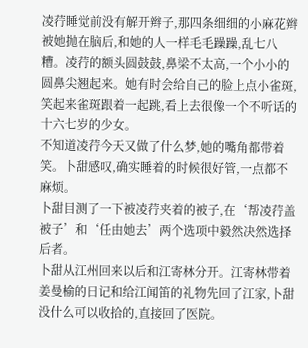凌荇睡觉前没有解开辫子,那四条细细的小麻花辫被她抛在脑后,和她的人一样毛毛躁躁,乱七八糟。凌荇的额头圆鼓鼓,鼻梁不太高,一个小小的圆鼻尖翘起来。她有时会给自己的脸上点小雀斑,笑起来雀斑跟着一起跳,看上去很像一个不听话的十六七岁的少女。
不知道凌荇今天又做了什么梦,她的嘴角都带着笑。卜甜感叹,确实睡着的时候很好管,一点都不麻烦。
卜甜目测了一下被凌荇夹着的被子,在‘帮凌荇盖被子’和‘任由她去’两个选项中毅然决然选择后者。
卜甜从江州回来以后和江寄林分开。江寄林带着姜曼榆的日记和给江闻笛的礼物先回了江家,卜甜没什么可以收拾的,直接回了医院。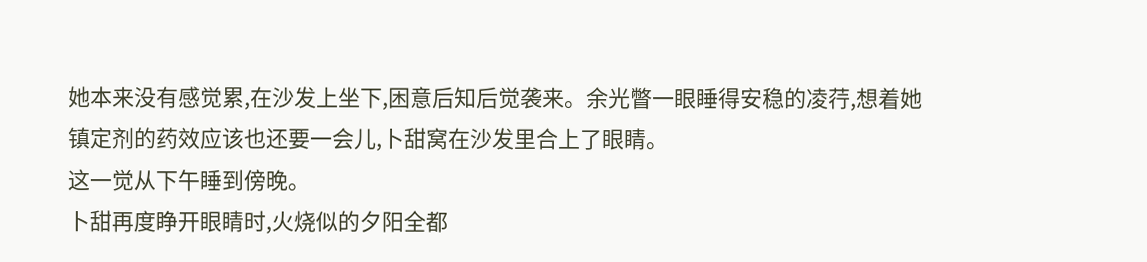她本来没有感觉累,在沙发上坐下,困意后知后觉袭来。余光瞥一眼睡得安稳的凌荇,想着她镇定剂的药效应该也还要一会儿,卜甜窝在沙发里合上了眼睛。
这一觉从下午睡到傍晚。
卜甜再度睁开眼睛时,火烧似的夕阳全都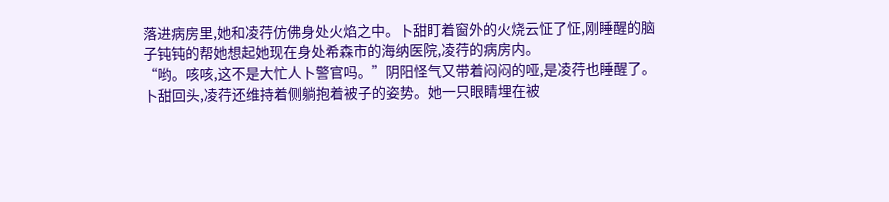落进病房里,她和凌荇仿佛身处火焰之中。卜甜盯着窗外的火烧云怔了怔,刚睡醒的脑子钝钝的帮她想起她现在身处希森市的海纳医院,凌荇的病房内。
“哟。咳咳,这不是大忙人卜警官吗。”阴阳怪气又带着闷闷的哑,是凌荇也睡醒了。
卜甜回头,凌荇还维持着侧躺抱着被子的姿势。她一只眼睛埋在被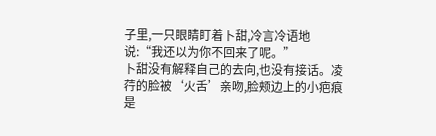子里,一只眼睛盯着卜甜,冷言冷语地说:“我还以为你不回来了呢。”
卜甜没有解释自己的去向,也没有接话。凌荇的脸被‘火舌’亲吻,脸颊边上的小疤痕是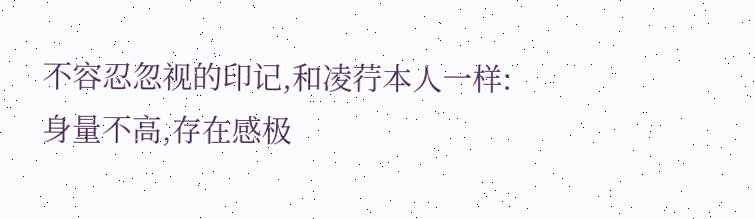不容忍忽视的印记,和凌荇本人一样:身量不高,存在感极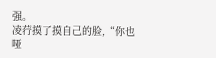强。
凌荇摸了摸自己的脸,“你也哑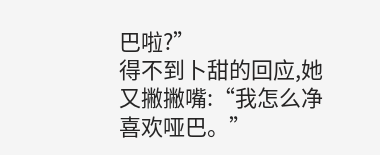巴啦?”
得不到卜甜的回应,她又撇撇嘴:“我怎么净喜欢哑巴。”